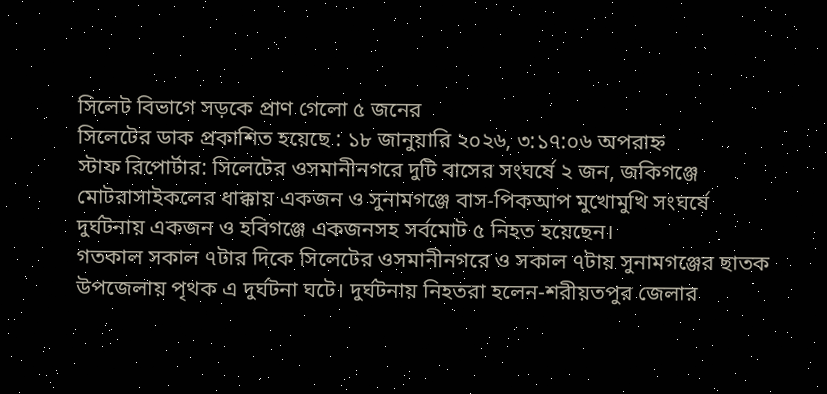সিলেট বিভাগে সড়কে প্রাণ গেলো ৫ জনের
সিলেটের ডাক প্রকাশিত হয়েছে : ১৮ জানুয়ারি ২০২৬, ৩:১৭:০৬ অপরাহ্ন
স্টাফ রিপোর্টার: সিলেটের ওসমানীনগরে দুটি বাসের সংঘর্ষে ২ জন, জকিগঞ্জে মোটরাসাইকলের ধাক্কায় একজন ও সুনামগঞ্জে বাস-পিকআপ মুখোমুখি সংঘর্ষে দুর্ঘটনায় একজন ও হবিগঞ্জে একজনসহ সর্বমোট ৫ নিহত হয়েছেন।
গতকাল সকাল ৭টার দিকে সিলেটের ওসমানীনগরে ও সকাল ৭টায় সুনামগঞ্জের ছাতক উপজেলায় পৃথক এ দুর্ঘটনা ঘটে। দুর্ঘটনায় নিহতরা হলেন-শরীয়তপুর জেলার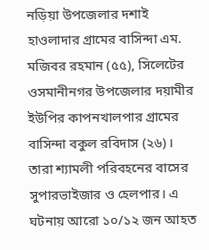নড়িয়া উপজেলার দশাই হাওলাদার গ্রামের বাসিন্দা এম. মজিবর রহমান (৫৫), সিলেটের ওসমানীনগর উপজেলার দয়ামীর ইউপির কাপনখালপার গ্রামের বাসিন্দা বকুল রবিদাস (২৬)। তারা শ্যামলী পরিবহনের বাসের সুপারভাইজার ও হেলপার। এ ঘটনায় আরো ১০/১২ জন আহত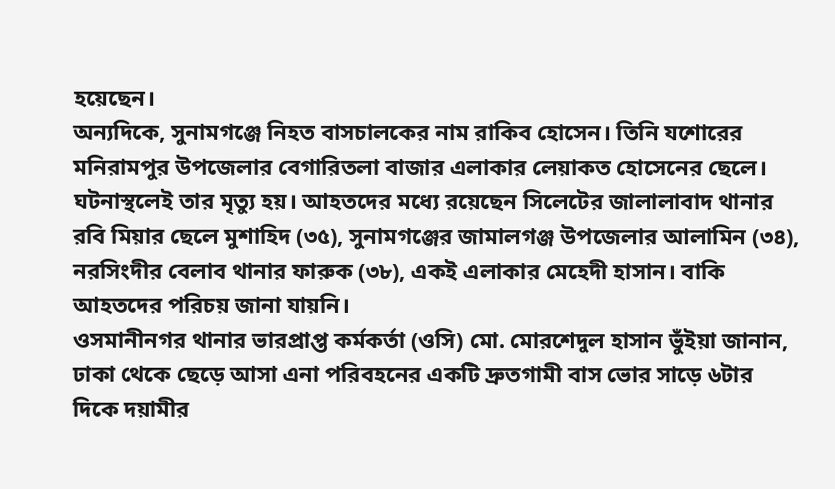হয়েছেন।
অন্যদিকে, সুনামগঞ্জে নিহত বাসচালকের নাম রাকিব হোসেন। তিনি যশোরের মনিরামপুর উপজেলার বেগারিতলা বাজার এলাকার লেয়াকত হোসেনের ছেলে। ঘটনাস্থলেই তার মৃত্যু হয়। আহতদের মধ্যে রয়েছেন সিলেটের জালালাবাদ থানার রবি মিয়ার ছেলে মুশাহিদ (৩৫), সুনামগঞ্জের জামালগঞ্জ উপজেলার আলামিন (৩৪), নরসিংদীর বেলাব থানার ফারুক (৩৮), একই এলাকার মেহেদী হাসান। বাকি আহতদের পরিচয় জানা যায়নি।
ওসমানীনগর থানার ভারপ্রাপ্ত কর্মকর্তা (ওসি) মো. মোরশেদুল হাসান ভুঁইয়া জানান, ঢাকা থেকে ছেড়ে আসা এনা পরিবহনের একটি দ্রুতগামী বাস ভোর সাড়ে ৬টার দিকে দয়ামীর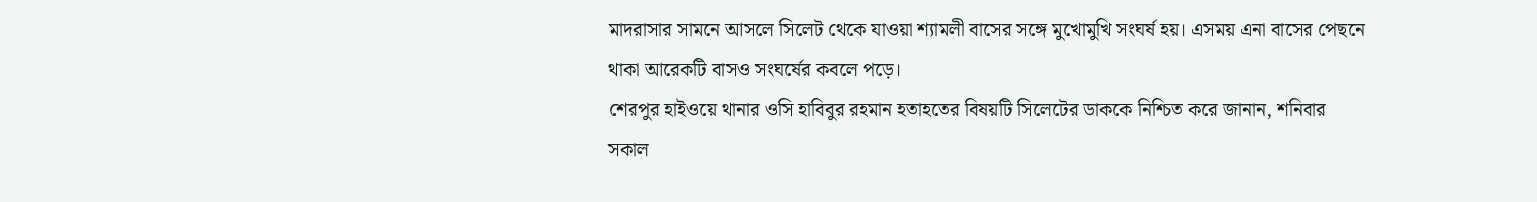মাদরাসার সামনে আসলে সিলেট থেকে যাওয়া শ্যামলী বাসের সঙ্গে মুখোমুখি সংঘর্ষ হয়। এসময় এনা বাসের পেছনে থাকা আরেকটি বাসও সংঘর্ষের কবলে পড়ে।
শেরপুর হাইওয়ে থানার ওসি হাবিবুর রহমান হতাহতের বিষয়টি সিলেটের ডাককে নিশ্চিত করে জানান, শনিবার সকাল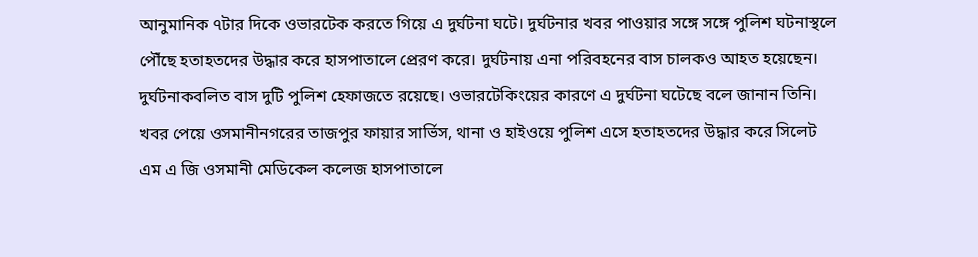আনুমানিক ৭টার দিকে ওভারটেক করতে গিয়ে এ দুর্ঘটনা ঘটে। দুর্ঘটনার খবর পাওয়ার সঙ্গে সঙ্গে পুলিশ ঘটনাস্থলে পৌঁছে হতাহতদের উদ্ধার করে হাসপাতালে প্রেরণ করে। দুর্ঘটনায় এনা পরিবহনের বাস চালকও আহত হয়েছেন। দুর্ঘটনাকবলিত বাস দুটি পুলিশ হেফাজতে রয়েছে। ওভারটেকিংয়ের কারণে এ দুর্ঘটনা ঘটেছে বলে জানান তিনি।
খবর পেয়ে ওসমানীনগরের তাজপুর ফায়ার সার্ভিস, থানা ও হাইওয়ে পুলিশ এসে হতাহতদের উদ্ধার করে সিলেট এম এ জি ওসমানী মেডিকেল কলেজ হাসপাতালে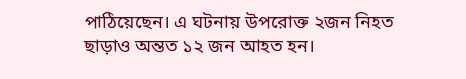পাঠিয়েছেন। এ ঘটনায় উপরোক্ত ২জন নিহত ছাড়াও অন্তত ১২ জন আহত হন।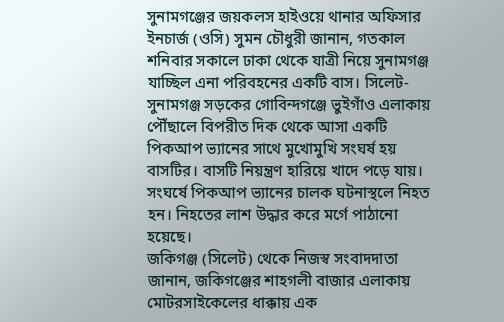সুনামগঞ্জের জয়কলস হাইওয়ে থানার অফিসার ইনচার্জ (ওসি) সুমন চৌধুরী জানান, গতকাল শনিবার সকালে ঢাকা থেকে যাত্রী নিয়ে সুনামগঞ্জ যাচ্ছিল এনা পরিবহনের একটি বাস। সিলেট-সুনামগঞ্জ সড়কের গোবিন্দগঞ্জে ভুইগাঁও এলাকায় পৌঁছালে বিপরীত দিক থেকে আসা একটি পিকআপ ভ্যানের সাথে মুখোমুখি সংঘর্ষ হয় বাসটির। বাসটি নিয়ন্ত্রণ হারিয়ে খাদে পড়ে যায়। সংঘর্ষে পিকআপ ভ্যানের চালক ঘটনাস্থলে নিহত হন। নিহতের লাশ উদ্ধার করে মর্গে পাঠানো হয়েছে।
জকিগঞ্জ (সিলেট) থেকে নিজস্ব সংবাদদাতা জানান, জকিগঞ্জের শাহগলী বাজার এলাকায় মোটরসাইকেলের ধাক্কায় এক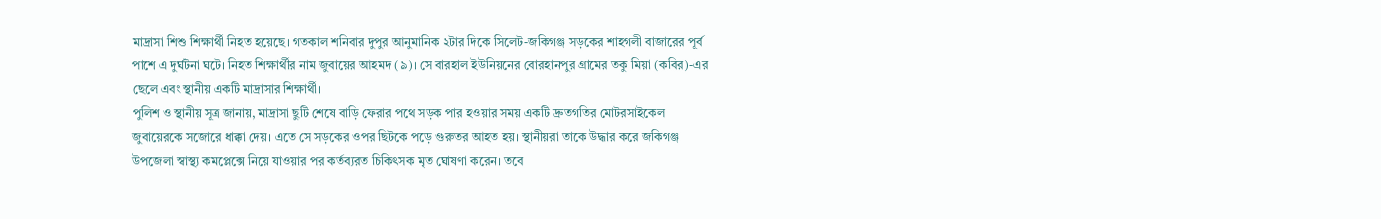মাদ্রাসা শিশু শিক্ষার্থী নিহত হয়েছে। গতকাল শনিবার দুপুর আনুমানিক ২টার দিকে সিলেট-জকিগঞ্জ সড়কের শাহগলী বাজারের পূর্ব পাশে এ দুর্ঘটনা ঘটে। নিহত শিক্ষার্থীর নাম জুবায়ের আহমদ (৯)। সে বারহাল ইউনিয়নের বোরহানপুর গ্রামের তকু মিয়া (কবির)-এর ছেলে এবং স্থানীয় একটি মাদ্রাসার শিক্ষার্থী।
পুলিশ ও স্থানীয় সূত্র জানায়, মাদ্রাসা ছুটি শেষে বাড়ি ফেরার পথে সড়ক পার হওয়ার সময় একটি দ্রুতগতির মোটরসাইকেল জুবায়েরকে সজোরে ধাক্কা দেয়। এতে সে সড়কের ওপর ছিটকে পড়ে গুরুতর আহত হয়। স্থানীয়রা তাকে উদ্ধার করে জকিগঞ্জ উপজেলা স্বাস্থ্য কমপ্লেক্সে নিয়ে যাওয়ার পর কর্তব্যরত চিকিৎসক মৃত ঘোষণা করেন। তবে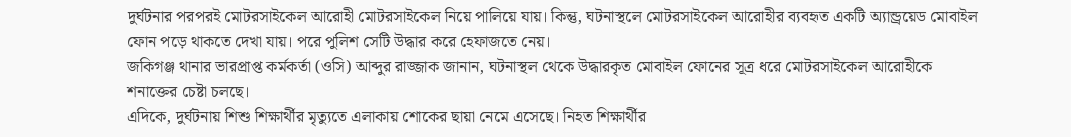দুর্ঘটনার পরপরই মোটরসাইকেল আরোহী মোটরসাইকেল নিয়ে পালিয়ে যায়। কিন্তু, ঘটনাস্থলে মোটরসাইকেল আরোহীর ব্যবহৃত একটি অ্যান্ড্রয়েড মোবাইল ফোন পড়ে থাকতে দেখা যায়। পরে পুলিশ সেটি উদ্ধার করে হেফাজতে নেয়।
জকিগঞ্জ থানার ভারপ্রাপ্ত কর্মকর্তা (ওসি) আব্দুর রাজ্জাক জানান, ঘটনাস্থল থেকে উদ্ধারকৃত মোবাইল ফোনের সূত্র ধরে মোটরসাইকেল আরোহীকে শনাক্তের চেষ্টা চলছে।
এদিকে, দুর্ঘটনায় শিশু শিক্ষার্থীর মৃত্যুতে এলাকায় শোকের ছায়া নেমে এসেছে। নিহত শিক্ষার্থীর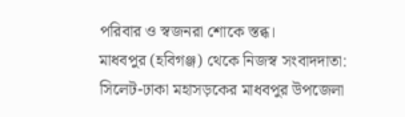পরিবার ও স্বজনরা শোকে স্তব্ধ।
মাধবপুর (হবিগঞ্জ) থেকে নিজস্ব সংবাদদাতা: সিলেট-ঢাকা মহাসড়কের মাধবপুর উপজেলা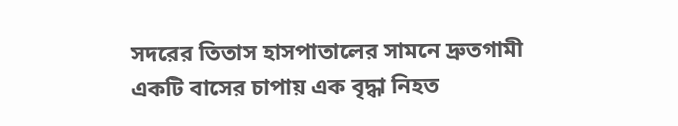সদরের তিতাস হাসপাতালের সামনে দ্রুতগামী একটি বাসের চাপায় এক বৃদ্ধা নিহত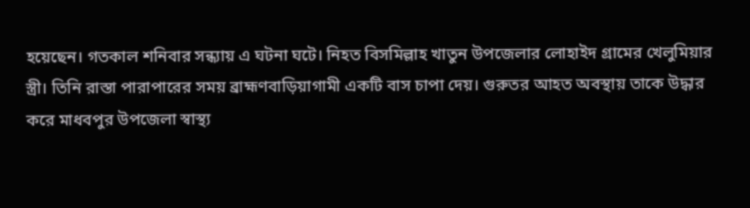হয়েছেন। গতকাল শনিবার সন্ধ্যায় এ ঘটনা ঘটে। নিহত বিসমিল্লাহ খাতুন উপজেলার লোহাইদ গ্রামের খেলুমিয়ার স্ত্রী। তিনি রাস্তা পারাপারের সময় ব্রাহ্মণবাড়িয়াগামী একটি বাস চাপা দেয়। গুরুতর আহত অবস্থায় তাকে উদ্ধার করে মাধবপুর উপজেলা স্বাস্থ্য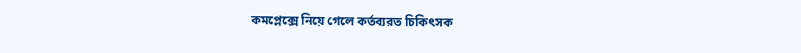কমপ্লেক্সে নিয়ে গেলে কর্তব্যরত চিকিৎসক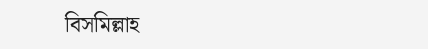বিসমিল্লাহ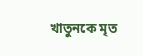খাতুনকে মৃত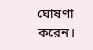ঘোষণা করেন।